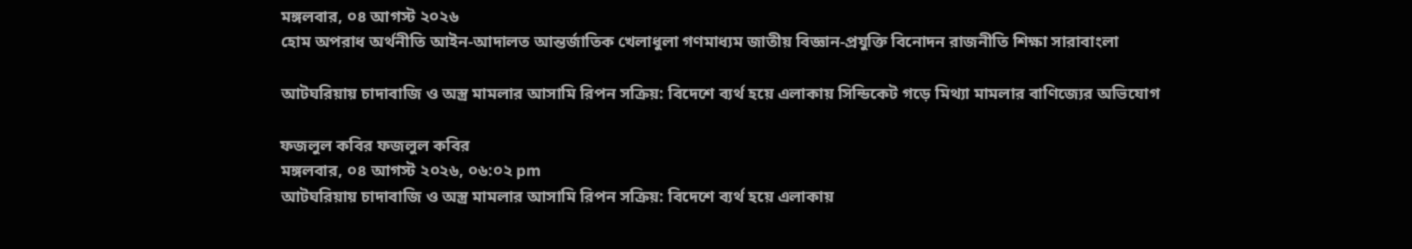মঙ্গলবার, ০৪ আগস্ট ২০২৬
হোম অপরাধ অর্থনীতি আইন-আদালত আন্তর্জাতিক খেলাধুলা গণমাধ্যম জাতীয় বিজ্ঞান-প্রযুক্তি বিনোদন রাজনীতি শিক্ষা সারাবাংলা

আটঘরিয়ায় চাদাবাজি ও অস্ত্র মামলার আসামি রিপন সক্রিয়: বিদেশে ব্যর্থ হয়ে এলাকায় সিন্ডিকেট গড়ে মিথ্যা মামলার বাণিজ্যের অভিযোগ

ফজলুল কবির ফজলুল কবির
মঙ্গলবার, ০৪ আগস্ট ২০২৬, ০৬:০২ pm
আটঘরিয়ায় চাদাবাজি ও অস্ত্র মামলার আসামি রিপন সক্রিয়: বিদেশে ব্যর্থ হয়ে এলাকায়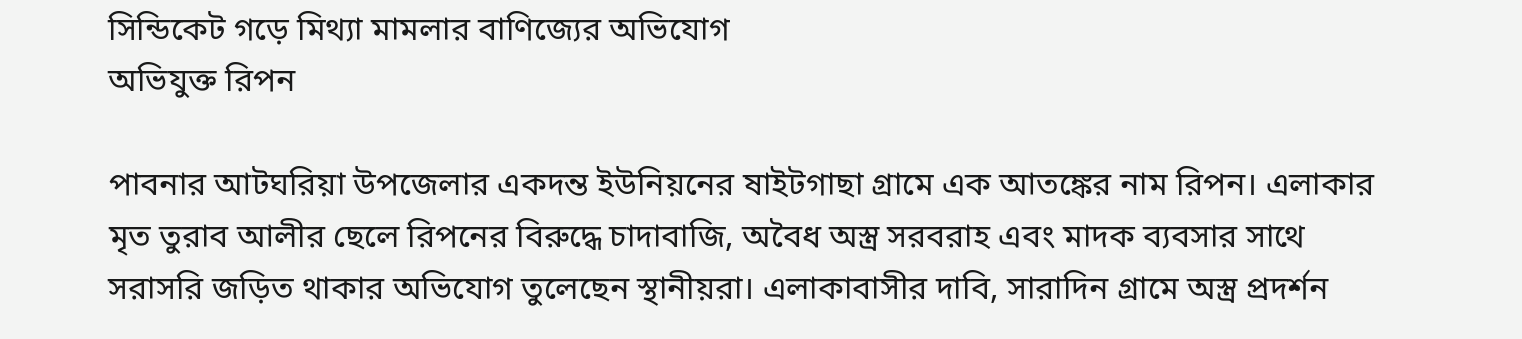সিন্ডিকেট গড়ে মিথ্যা মামলার বাণিজ্যের অভিযোগ
অভিযুক্ত রিপন

পাবনার আটঘরিয়া উপজেলার একদন্ত ইউনিয়নের ষাইটগাছা গ্রামে এক আতঙ্কের নাম রিপন। এলাকার মৃত তুরাব আলীর ছেলে রিপনের বিরুদ্ধে চাদাবাজি, অবৈধ অস্ত্র সরবরাহ এবং মাদক ব্যবসার সাথে সরাসরি জড়িত থাকার অভিযোগ তুলেছেন স্থানীয়রা। এলাকাবাসীর দাবি, সারাদিন গ্রামে অস্ত্র প্রদর্শন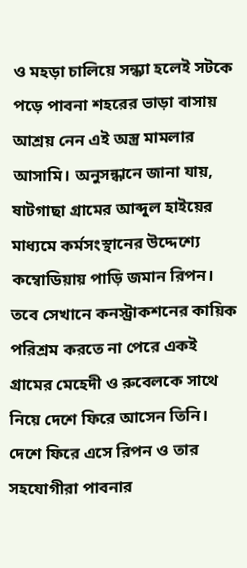ও মহড়া চালিয়ে সন্ধ্যা হলেই সটকে পড়ে পাবনা শহরের ভাড়া বাসায় আশ্রয় নেন এই অস্ত্র মামলার আসামি। অনুসন্ধানে জানা যায়, ষাটগাছা গ্রামের আব্দুল হাইয়ের মাধ্যমে কর্মসংস্থানের উদ্দেশ্যে কম্বোডিয়ায় পাড়ি জমান রিপন। তবে সেখানে কনস্ট্রাকশনের কায়িক পরিশ্রম করতে না পেরে একই গ্রামের মেহেদী ও রুবেলকে সাথে নিয়ে দেশে ফিরে আসেন তিনি। দেশে ফিরে এসে রিপন ও তার সহযোগীরা পাবনার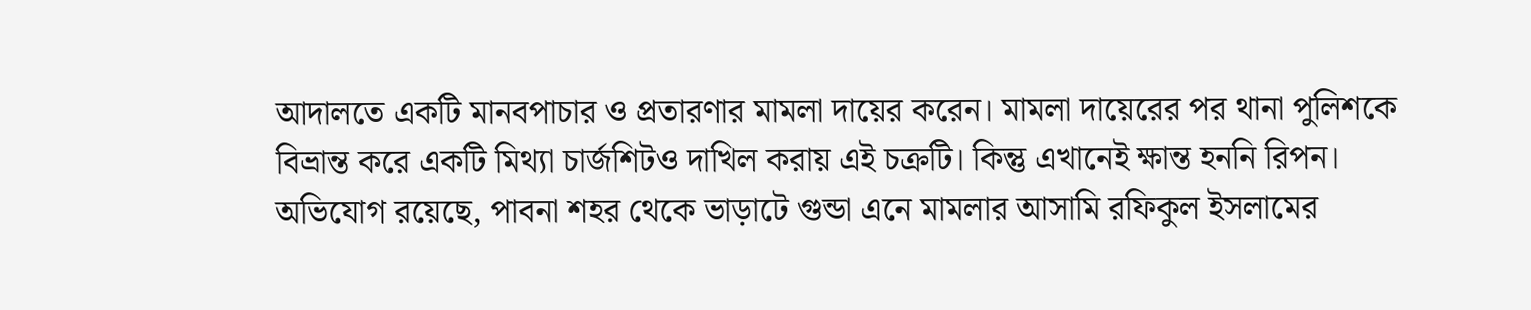আদালতে একটি মানবপাচার ও প্রতারণার মামলা দায়ের করেন। মামলা দায়েরের পর থানা পুলিশকে বিভ্রান্ত করে একটি মিথ্যা চার্জশিটও দাখিল করায় এই চক্রটি। কিন্তু এখানেই ক্ষান্ত হননি রিপন। অভিযোগ রয়েছে, পাবনা শহর থেকে ভাড়াটে গুন্ডা এনে মামলার আসামি রফিকুল ইসলামের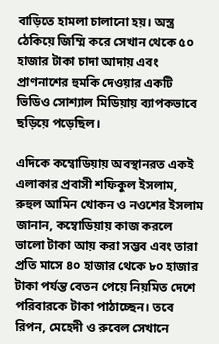বাড়িতে হামলা চালানো হয়। অস্ত্র ঠেকিয়ে জিম্মি করে সেখান থেকে ৫০ হাজার টাকা চাদা আদায় এবং প্রাণনাশের হুমকি দেওয়ার একটি ভিডিও সোশ্যাল মিডিয়ায় ব্যাপকভাবে ছড়িয়ে পড়েছিল।

এদিকে কম্বোডিয়ায় অবস্থানরত একই এলাকার প্রবাসী শফিকুল ইসলাম, রুহুল আমিন খোকন ও নওশের ইসলাম জানান, কম্বোডিয়ায় কাজ করলে ভালো টাকা আয় করা সম্ভব এবং তারা প্রতি মাসে ৪০ হাজার থেকে ৮০ হাজার টাকা পর্যন্ত বেতন পেয়ে নিয়মিত দেশে পরিবারকে টাকা পাঠাচ্ছেন। তবে রিপন, মেহেদী ও রুবেল সেখানে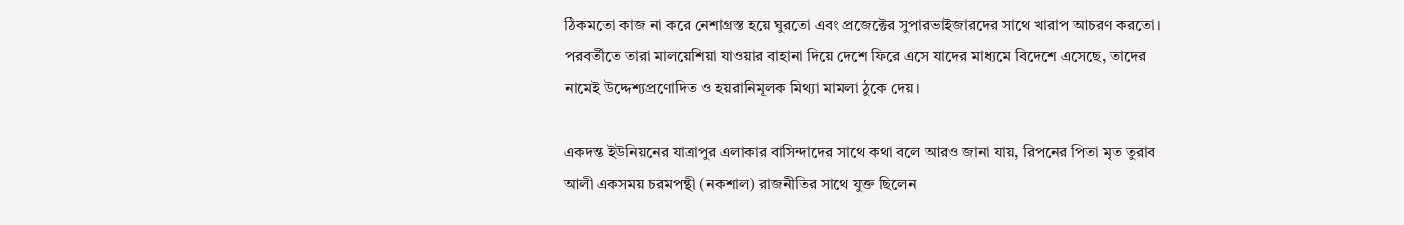ঠিকমতো কাজ না করে নেশাগ্রস্ত হয়ে ঘুরতো এবং প্রজেক্টের সুপারভাইজারদের সাথে খারাপ আচরণ করতো। পরবর্তীতে তারা মালয়েশিয়া যাওয়ার বাহানা দিয়ে দেশে ফিরে এসে যাদের মাধ্যমে বিদেশে এসেছে, তাদের নামেই উদ্দেশ্যপ্রণোদিত ও হয়রানিমূলক মিথ্যা মামলা ঠুকে দেয়।

একদন্ত ইউনিয়নের যাত্রাপুর এলাকার বাসিন্দাদের সাথে কথা বলে আরও জানা যায়, রিপনের পিতা মৃত তুরাব আলী একসময় চরমপন্থী (নকশাল) রাজনীতির সাথে যুক্ত ছিলেন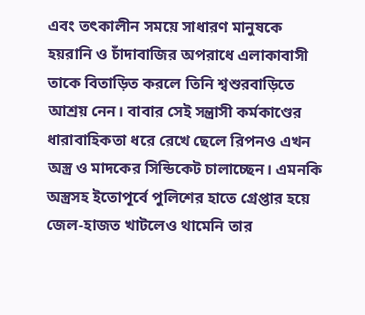এবং তৎকালীন সময়ে সাধারণ মানুষকে হয়রানি ও চাঁদাবাজির অপরাধে এলাকাবাসী তাকে বিতাড়িত করলে তিনি শ্বশুরবাড়িতে আশ্রয় নেন। বাবার সেই সন্ত্রাসী কর্মকাণ্ডের ধারাবাহিকতা ধরে রেখে ছেলে রিপনও এখন অস্ত্র ও মাদকের সিন্ডিকেট চালাচ্ছেন। এমনকি অস্ত্রসহ ইতোপূর্বে পুলিশের হাতে গ্রেপ্তার হয়ে জেল-হাজত খাটলেও থামেনি তার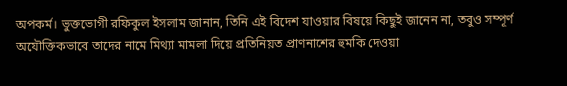অপকর্ম। ভুক্তভোগী রফিকুল ইসলাম জানান, তিনি এই বিদেশ যাওয়ার বিষয়ে কিছুই জানেন না, তবুও সম্পূর্ণ অযৌক্তিকভাবে তাদের নামে মিথ্যা মামলা দিয়ে প্রতিনিয়ত প্রাণনাশের হুমকি দেওয়া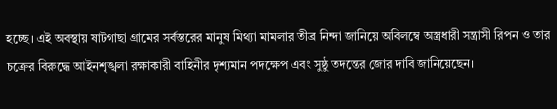হচ্ছে। এই অবস্থায় ষাটগাছা গ্রামের সর্বস্তরের মানুষ মিথ্যা মামলার তীব্র নিন্দা জানিয়ে অবিলম্বে অস্ত্রধারী সন্ত্রাসী রিপন ও তার চক্রের বিরুদ্ধে আইনশৃঙ্খলা রক্ষাকারী বাহিনীর দৃশ্যমান পদক্ষেপ এবং সুষ্ঠু তদন্তের জোর দাবি জানিয়েছেন।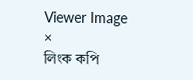Viewer Image
×
লিংক কপি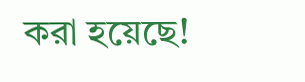করা হয়েছে!